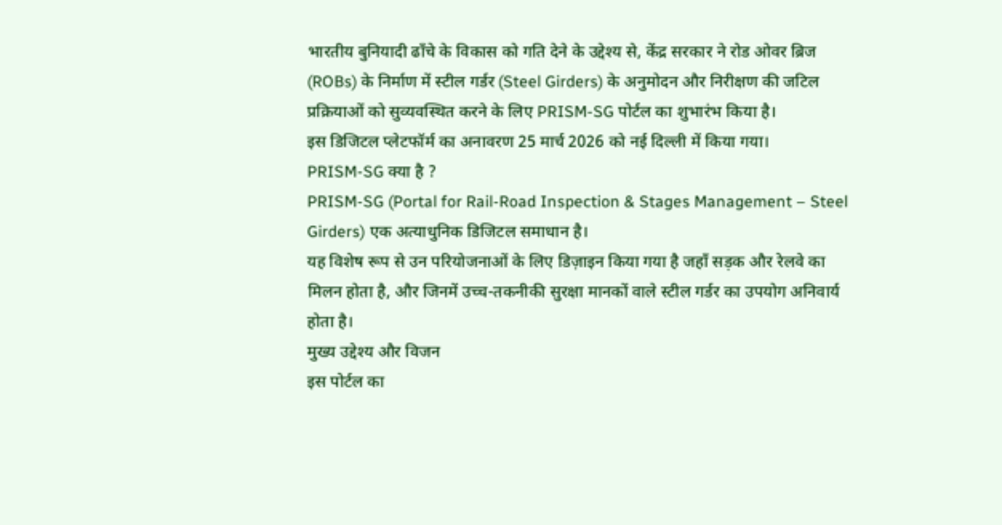भारतीय बुनियादी ढाँचे के विकास को गति देने के उद्देश्य से, केंद्र सरकार ने रोड ओवर ब्रिज (ROBs) के निर्माण में स्टील गर्डर (Steel Girders) के अनुमोदन और निरीक्षण की जटिल प्रक्रियाओं को सुव्यवस्थित करने के लिए PRISM-SG पोर्टल का शुभारंभ किया है।
इस डिजिटल प्लेटफॉर्म का अनावरण 25 मार्च 2026 को नई दिल्ली में किया गया।
PRISM-SG क्या है ?
PRISM-SG (Portal for Rail-Road Inspection & Stages Management – Steel Girders) एक अत्याधुनिक डिजिटल समाधान है।
यह विशेष रूप से उन परियोजनाओं के लिए डिज़ाइन किया गया है जहाँ सड़क और रेलवे का मिलन होता है, और जिनमें उच्च-तकनीकी सुरक्षा मानकों वाले स्टील गर्डर का उपयोग अनिवार्य होता है।
मुख्य उद्देश्य और विजन
इस पोर्टल का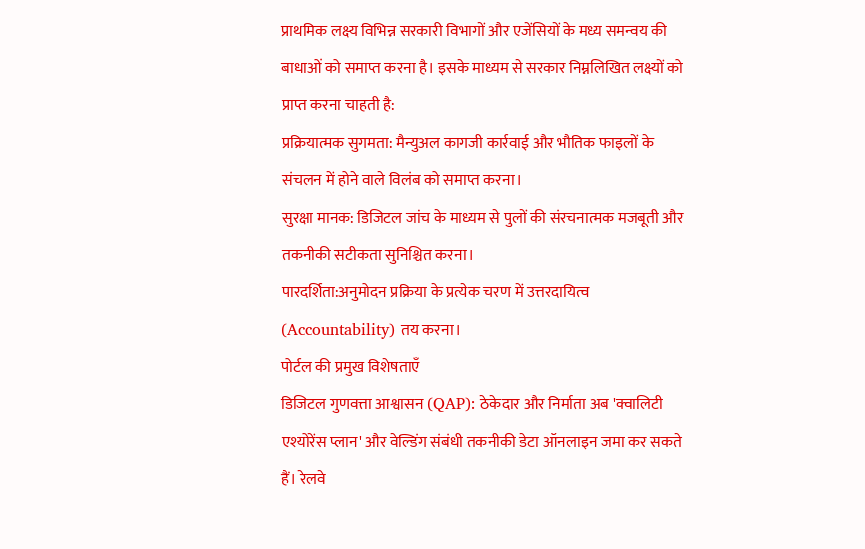प्राथमिक लक्ष्य विभिन्न सरकारी विभागों और एजेंसियों के मध्य समन्वय की बाधाओं को समाप्त करना है। इसके माध्यम से सरकार निम्नलिखित लक्ष्यों को प्राप्त करना चाहती है:
प्रक्रियात्मक सुगमता: मैन्युअल कागजी कार्रवाई और भौतिक फाइलों के संचलन में होने वाले विलंब को समाप्त करना।
सुरक्षा मानक: डिजिटल जांच के माध्यम से पुलों की संरचनात्मक मजबूती और तकनीकी सटीकता सुनिश्चित करना।
पारदर्शिता:अनुमोदन प्रक्रिया के प्रत्येक चरण में उत्तरदायित्व (Accountability) तय करना।
पोर्टल की प्रमुख विशेषताएँ
डिजिटल गुणवत्ता आश्वासन (QAP): ठेकेदार और निर्माता अब 'क्वालिटी एश्योरेंस प्लान' और वेल्डिंग संबंधी तकनीकी डेटा ऑनलाइन जमा कर सकते हैं। रेलवे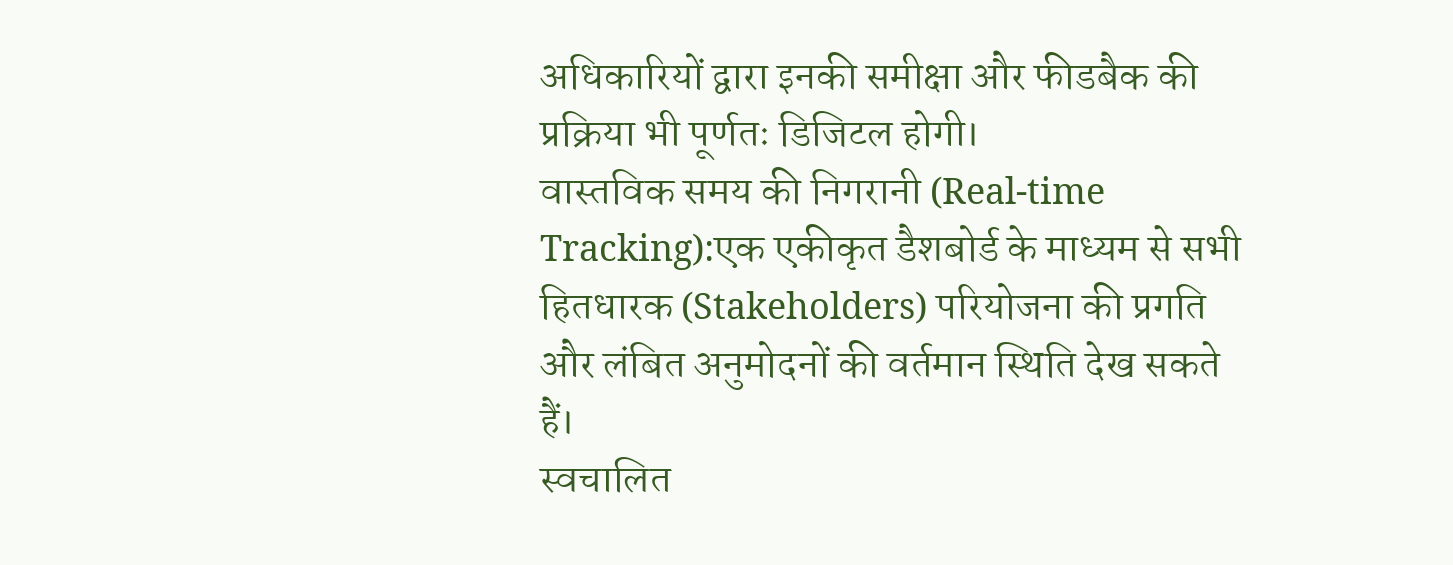अधिकारियों द्वारा इनकी समीक्षा और फीडबैक की प्रक्रिया भी पूर्णतः डिजिटल होगी।
वास्तविक समय की निगरानी (Real-time Tracking):एक एकीकृत डैशबोर्ड के माध्यम से सभी हितधारक (Stakeholders) परियोजना की प्रगति और लंबित अनुमोदनों की वर्तमान स्थिति देख सकते हैं।
स्वचालित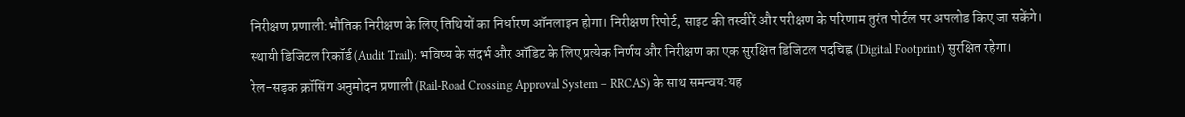निरीक्षण प्रणाली:भौतिक निरीक्षण के लिए तिथियों का निर्धारण ऑनलाइन होगा। निरीक्षण रिपोर्ट, साइट की तस्वीरें और परीक्षण के परिणाम तुरंत पोर्टल पर अपलोड किए जा सकेंगे।
स्थायी डिजिटल रिकॉर्ड (Audit Trail): भविष्य के संदर्भ और ऑडिट के लिए प्रत्येक निर्णय और निरीक्षण का एक सुरक्षित डिजिटल पदचिह्न (Digital Footprint) सुरक्षित रहेगा।
रेल-सड़क क्रॉसिंग अनुमोदन प्रणाली (Rail-Road Crossing Approval System – RRCAS) के साथ समन्वय:यह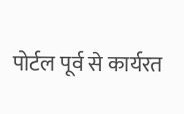पोर्टल पूर्व से कार्यरत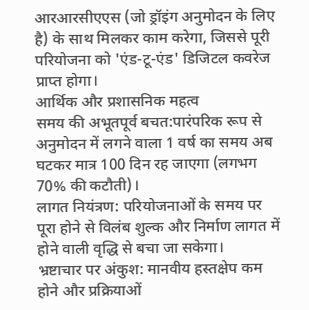आरआरसीएएस (जो ड्रॉइंग अनुमोदन के लिए है) के साथ मिलकर काम करेगा, जिससे पूरी परियोजना को 'एंड-टू-एंड' डिजिटल कवरेज प्राप्त होगा।
आर्थिक और प्रशासनिक महत्व
समय की अभूतपूर्व बचत:पारंपरिक रूप से अनुमोदन में लगने वाला 1 वर्ष का समय अब घटकर मात्र 100 दिन रह जाएगा (लगभग 70% की कटौती)।
लागत नियंत्रण: परियोजनाओं के समय पर पूरा होने से विलंब शुल्क और निर्माण लागत में होने वाली वृद्धि से बचा जा सकेगा।
भ्रष्टाचार पर अंकुश: मानवीय हस्तक्षेप कम होने और प्रक्रियाओं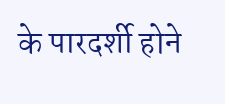के पारदर्शी होने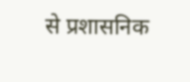से प्रशासनिक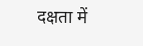दक्षता में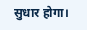सुधार होगा।